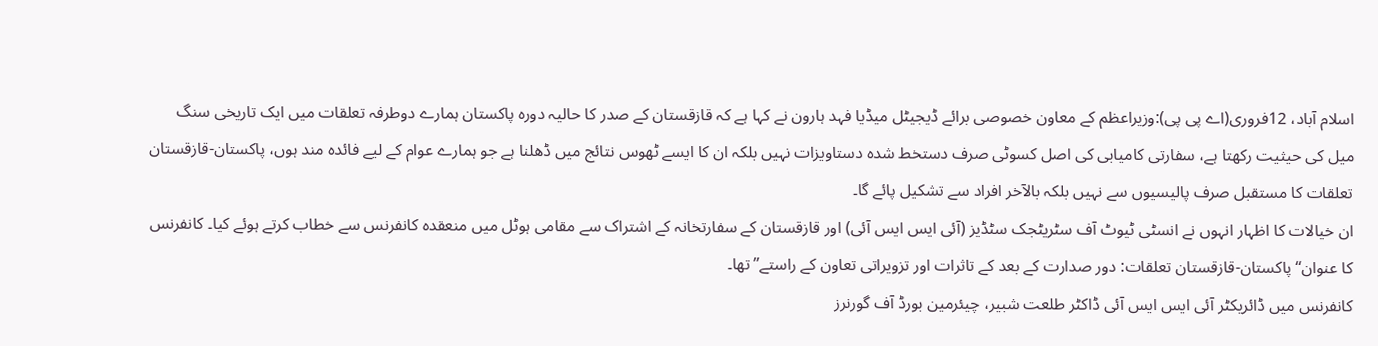اسلام آباد، 12فروری(اے پی پی):وزیراعظم کے معاون خصوصی برائے ڈیجیٹل میڈیا فہد ہارون نے کہا ہے کہ قازقستان کے صدر کا حالیہ دورہ پاکستان ہمارے دوطرفہ تعلقات میں ایک تاریخی سنگ میل کی حیثیت رکھتا ہے، سفارتی کامیابی کی اصل کسوٹی صرف دستخط شدہ دستاویزات نہیں بلکہ ان کا ایسے ٹھوس نتائج میں ڈھلنا ہے جو ہمارے عوام کے لیے فائدہ مند ہوں، پاکستان-قازقستان تعلقات کا مستقبل صرف پالیسیوں سے نہیں بلکہ بالآخر افراد سے تشکیل پائے گا۔
ان خیالات کا اظہار انہوں نے انسٹی ٹیوٹ آف سٹریٹجک سٹڈیز (آئی ایس ایس آئی) اور قازقستان کے سفارتخانہ کے اشتراک سے مقامی ہوٹل میں منعقدہ کانفرنس سے خطاب کرتے ہوئے کیا۔ کانفرنس کا عنوان‘‘ پاکستان-قازقستان تعلقات: دور صدارت کے بعد کے تاثرات اور تزویراتی تعاون کے راستے’’ تھا۔
کانفرنس میں ڈائریکٹر آئی ایس ایس آئی ڈاکٹر طلعت شبیر، چیئرمین بورڈ آف گورنرز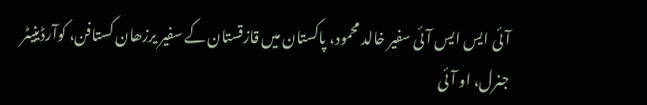آئی ایس ایس آئی سفیر خالد محمود، پاکستان میں قازقستان کے سفیر یرزھان کستافن، کوآرڈینیٹر جنرل، او آئی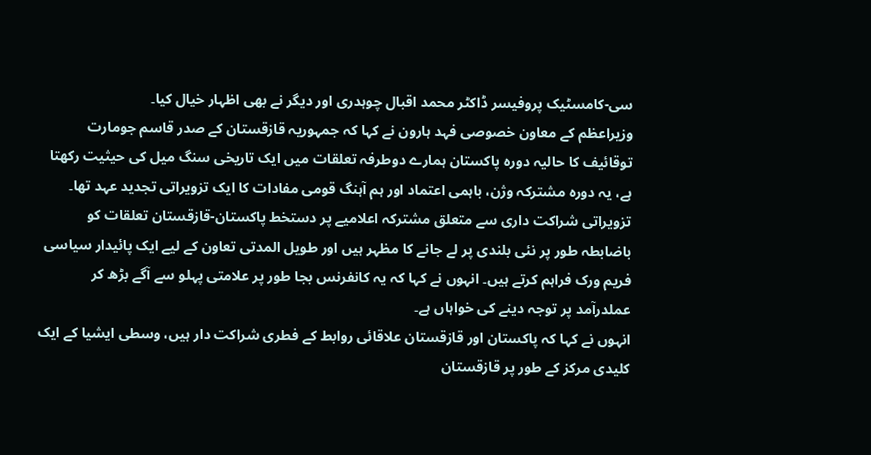سی-کامسٹیک پروفیسر ڈاکٹر محمد اقبال چوہدری اور دیگر نے بھی اظہار خیال کیا۔
وزیراعظم کے معاون خصوصی فہد ہارون نے کہا کہ جمہوریہ قازقستان کے صدر قاسم جومارت توقائیف کا حالیہ دورہ پاکستان ہمارے دوطرفہ تعلقات میں ایک تاریخی سنگ میل کی حیثیت رکھتا ہے، یہ دورہ مشترکہ وژن، باہمی اعتماد اور ہم آہنگ قومی مفادات کا ایک تزویراتی تجدید عہد تھا۔ تزویراتی شراکت داری سے متعلق مشترکہ اعلامیے پر دستخط پاکستان-قازقستان تعلقات کو باضابطہ طور پر نئی بلندی پر لے جانے کا مظہر ہیں اور طویل المدتی تعاون کے لیے ایک پائیدار سیاسی فریم ورک فراہم کرتے ہیں۔ انہوں نے کہا کہ یہ کانفرنس بجا طور پر علامتی پہلو سے آگے بڑھ کر عملدرآمد پر توجہ دینے کی خواہاں ہے۔
انہوں نے کہا کہ پاکستان اور قازقستان علاقائی روابط کے فطری شراکت دار ہیں، وسطی ایشیا کے ایک کلیدی مرکز کے طور پر قازقستان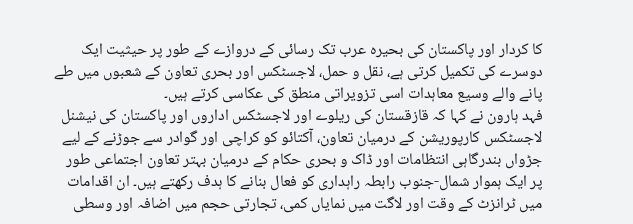کا کردار اور پاکستان کی بحیرہ عرب تک رسائی کے دروازے کے طور پر حیثیت ایک دوسرے کی تکمیل کرتی ہے، نقل و حمل، لاجسٹکس اور بحری تعاون کے شعبوں میں طے پانے والے وسیع معاہدات اسی تزویراتی منطق کی عکاسی کرتے ہیں۔
فہد ہارون نے کہا کہ قازقستان کی ریلوے اور لاجسٹکس اداروں اور پاکستان کی نیشنل لاجسٹکس کارپوریشن کے درمیان تعاون، آکتائو کو کراچی اور گوادر سے جوڑنے کے لیے جڑواں بندرگاہی انتظامات اور ڈاک و بحری حکام کے درمیان بہتر تعاون اجتماعی طور پر ایک ہموار شمال-جنوب رابطہ راہداری کو فعال بنانے کا ہدف رکھتے ہیں۔ ان اقدامات میں ٹرانزٹ کے وقت اور لاگت میں نمایاں کمی، تجارتی حجم میں اضافہ اور وسطی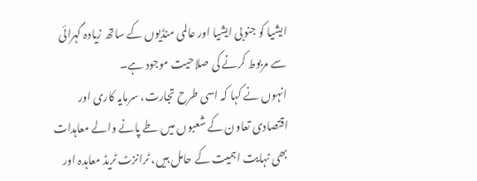ایشیا کو جنوبی ایشیا اور عالمی منڈیوں کے ساتھ زیادہ گہرائی سے مربوط کرنے کی صلاحیت موجود ہے۔
انہوں نے کہا کہ اسی طرح تجارت، سرمایہ کاری اور اقتصادی تعاون کے شعبوں میں طے پانے والے معاہدات بھی نہایت اہمیت کے حامل ہیں، ٹرانزٹ ٹریڈ معاہدہ اور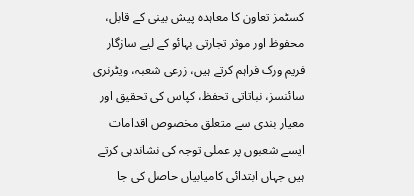کسٹمز تعاون کا معاہدہ پیش بینی کے قابل، محفوظ اور موثر تجارتی بہائو کے لیے سازگار فریم ورک فراہم کرتے ہیں، زرعی شعبہ، ویٹرنری سائنسز، نباتاتی تحفظ، کپاس کی تحقیق اور معیار بندی سے متعلق مخصوص اقدامات ایسے شعبوں پر عملی توجہ کی نشاندہی کرتے ہیں جہاں ابتدائی کامیابیاں حاصل کی جا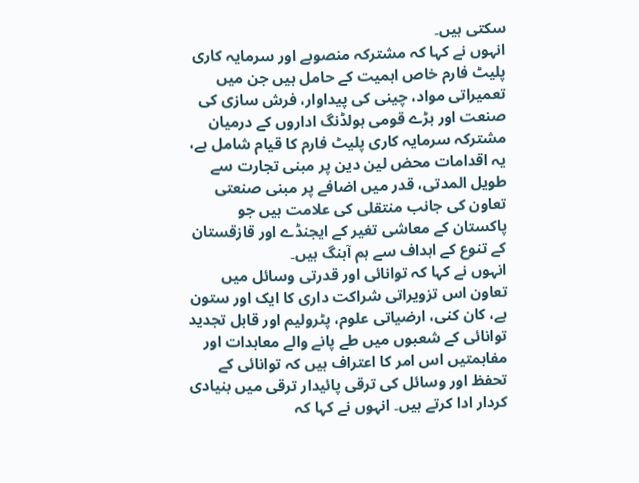سکتی ہیں۔
انہوں نے کہا کہ مشترکہ منصوبے اور سرمایہ کاری پلیٹ فارم خاص اہمیت کے حامل ہیں جن میں تعمیراتی مواد، چینی کی پیداوار، فرش سازی کی صنعت اور بڑے قومی ہولڈنگ اداروں کے درمیان مشترکہ سرمایہ کاری پلیٹ فارم کا قیام شامل ہے، یہ اقدامات محض لین دین پر مبنی تجارت سے طویل المدتی، قدر میں اضافے پر مبنی صنعتی تعاون کی جانب منتقلی کی علامت ہیں جو پاکستان کے معاشی تغیر کے ایجنڈے اور قازقستان کے تنوع کے اہداف سے ہم آہنگ ہیں۔
انہوں نے کہا کہ توانائی اور قدرتی وسائل میں تعاون اس تزویراتی شراکت داری کا ایک اور ستون ہے، کان کنی، ارضیاتی علوم، پٹرولیم اور قابل تجدید توانائی کے شعبوں میں طے پانے والے معاہدات اور مفاہمتیں اس امر کا اعتراف ہیں کہ توانائی کے تحفظ اور وسائل کی ترقی پائیدار ترقی میں بنیادی کردار ادا کرتے ہیں۔ انہوں نے کہا کہ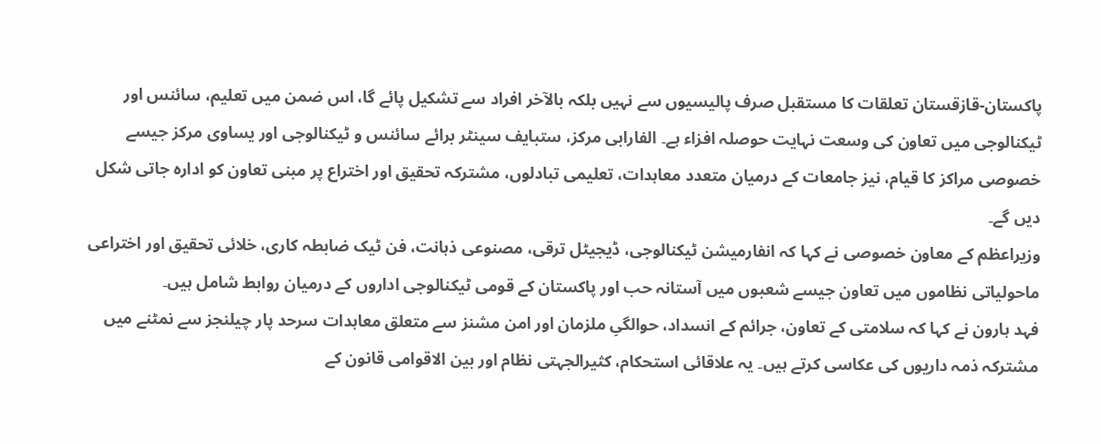پاکستان-قازقستان تعلقات کا مستقبل صرف پالیسیوں سے نہیں بلکہ بالآخر افراد سے تشکیل پائے گا، اس ضمن میں تعلیم، سائنس اور ٹیکنالوجی میں تعاون کی وسعت نہایت حوصلہ افزاء ہے۔ الفارابی مرکز، ستبایف سینٹر برائے سائنس و ٹیکنالوجی اور یساوی مرکز جیسے خصوصی مراکز کا قیام، نیز جامعات کے درمیان متعدد معاہدات، تعلیمی تبادلوں، مشترکہ تحقیق اور اختراع پر مبنی تعاون کو ادارہ جاتی شکل دیں گے۔
وزیراعظم کے معاون خصوصی نے کہا کہ انفارمیشن ٹیکنالوجی، ڈیجیٹل ترقی، مصنوعی ذہانت، فن ٹیک ضابطہ کاری، خلائی تحقیق اور اختراعی ماحولیاتی نظاموں میں تعاون جیسے شعبوں میں آستانہ حب اور پاکستان کے قومی ٹیکنالوجی اداروں کے درمیان روابط شامل ہیں۔
فہد ہارون نے کہا کہ سلامتی کے تعاون، جرائم کے انسداد، حوالگیِ ملزمان اور امن مشنز سے متعلق معاہدات سرحد پار چیلنجز سے نمٹنے میں مشترکہ ذمہ داریوں کی عکاسی کرتے ہیں۔ یہ علاقائی استحکام، کثیرالجہتی نظام اور بین الاقوامی قانون کے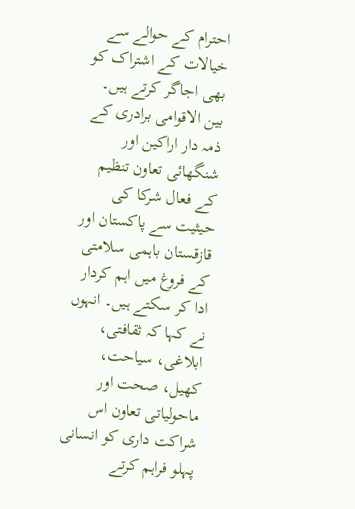احترام کے حوالے سے خیالات کے اشتراک کو بھی اجاگر کرتے ہیں۔ بین الاقوامی برادری کے ذمہ دار اراکین اور شنگھائی تعاون تنظیم کے فعال شرکا کی حیثیت سے پاکستان اور قازقستان باہمی سلامتی کے فروغ میں اہم کردار ادا کر سکتے ہیں۔ انہوں نے کہا کہ ثقافتی، ابلاغی، سیاحت، کھیل، صحت اور ماحولیاتی تعاون اس شراکت داری کو انسانی پہلو فراہم کرتے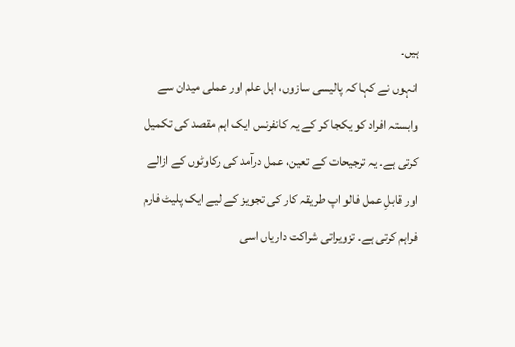ہیں۔
انہوں نے کہا کہ پالیسی سازوں، اہل علم اور عملی میدان سے وابستہ افراد کو یکجا کر کے یہ کانفرنس ایک اہم مقصد کی تکمیل کرتی ہے۔ یہ ترجیحات کے تعین، عمل درآمد کی رکاوٹوں کے ازالے اور قابلِ عمل فالو اپ طریقہ کار کی تجویز کے لیے ایک پلیٹ فارم فراہم کرتی ہے۔ تزویراتی شراکت داریاں اسی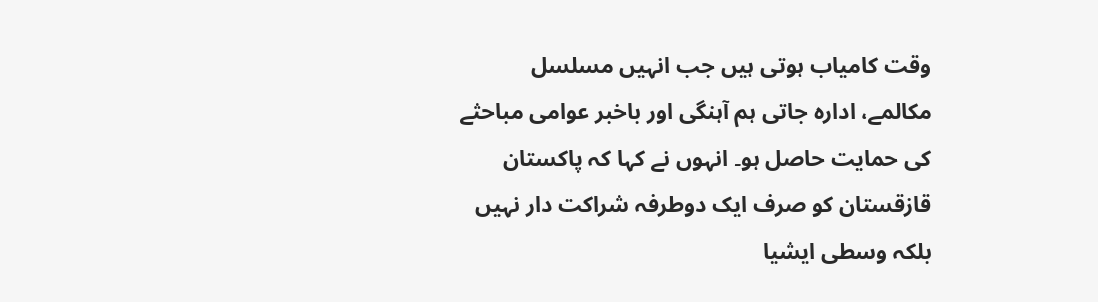وقت کامیاب ہوتی ہیں جب انہیں مسلسل مکالمے، ادارہ جاتی ہم آہنگی اور باخبر عوامی مباحثے کی حمایت حاصل ہو۔ انہوں نے کہا کہ پاکستان قازقستان کو صرف ایک دوطرفہ شراکت دار نہیں بلکہ وسطی ایشیا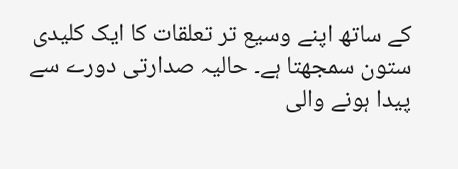کے ساتھ اپنے وسیع تر تعلقات کا ایک کلیدی ستون سمجھتا ہے۔ حالیہ صدارتی دورے سے پیدا ہونے والی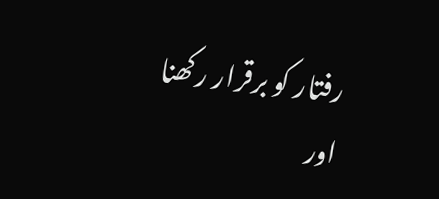رفتار کو برقرار رکھنا اور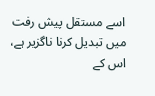اسے مستقل پیش رفت میں تبدیل کرنا ناگزیر ہے، اس کے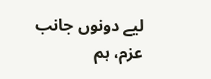لیے دونوں جانب عزم، ہم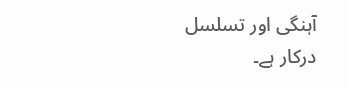آہنگی اور تسلسل درکار ہے۔